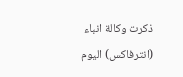ذكرت وكالة انباء (انترفاكس) اليوم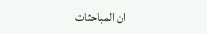ان المباحثات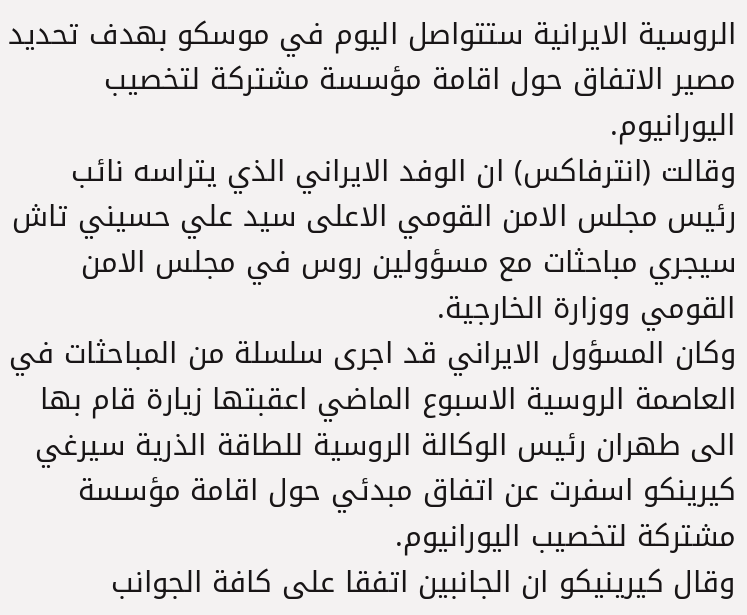الروسية الايرانية ستتواصل اليوم في موسكو بهدف تحديد مصير الاتفاق حول اقامة مؤسسة مشتركة لتخصيب اليورانيوم.
وقالت (انترفاكس) ان الوفد الايراني الذي يتراسه نائب رئيس مجلس الامن القومي الاعلى سيد علي حسيني تاش سيجري مباحثات مع مسؤولين روس في مجلس الامن القومي ووزارة الخارجية.
وكان المسؤول الايراني قد اجرى سلسلة من المباحثات في العاصمة الروسية الاسبوع الماضي اعقبتها زيارة قام بها الى طهران رئيس الوكالة الروسية للطاقة الذرية سيرغي كيرينكو اسفرت عن اتفاق مبدئي حول اقامة مؤسسة مشتركة لتخصيب اليورانيوم.
وقال كيرينيكو ان الجانبين اتفقا على كافة الجوانب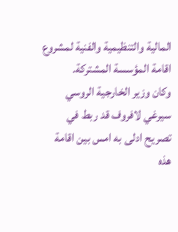المالية والتنظيمية والفنية لمشروع اقامة المؤسسة المشتركة.
وكان وزير الخارجية الروسي سيرغي لافروف قد ربط في تصريح ادلى به امس بين اقامة هذه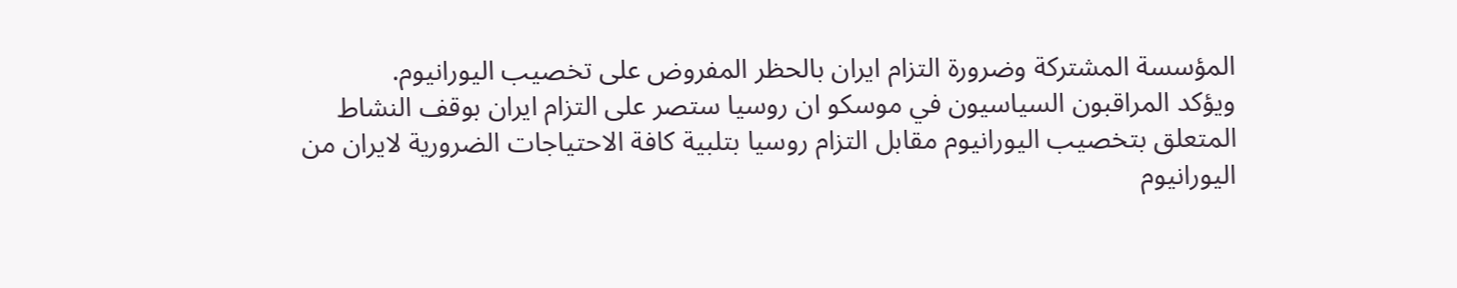المؤسسة المشتركة وضرورة التزام ايران بالحظر المفروض على تخصيب اليورانيوم.
ويؤكد المراقبون السياسيون في موسكو ان روسيا ستصر على التزام ايران بوقف النشاط المتعلق بتخصيب اليورانيوم مقابل التزام روسيا بتلبية كافة الاحتياجات الضرورية لايران من اليورانيوم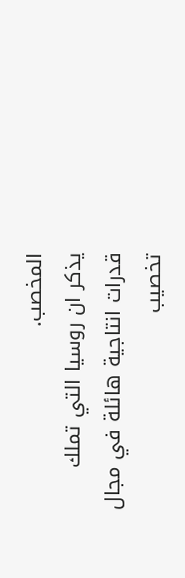المخصب.
يذكر ان روسيا التي تملك قدرات انتاجية هائلة في مجال تخصيب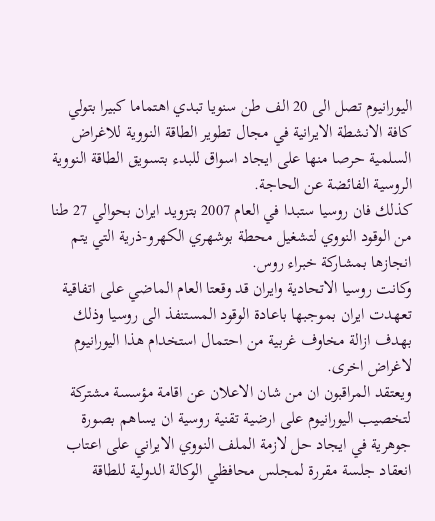اليورانيوم تصل الى 20 الف طن سنويا تبدي اهتماما كبيرا بتولي كافة الانشطة الايرانية في مجال تطوير الطاقة النووية للاغراض السلمية حرصا منها على ايجاد اسواق للبدء بتسويق الطاقة النووية الروسية الفائضة عن الحاجة.
كذلك فان روسيا ستبدا في العام 2007 بتزويد ايران بحوالي 27 طنا من الوقود النووي لتشغيل محطة بوشهري الكهرو-ذرية التي يتم انجازها بمشاركة خبراء روس.
وكانت روسيا الاتحادية وايران قد وقعتا العام الماضي على اتفاقية تعهدت ايران بموجبها باعادة الوقود المستنفذ الى روسيا وذلك بهدف ازالة مخاوف غربية من احتمال استخدام هذا اليورانيوم لاغراض اخرى.
ويعتقد المراقبون ان من شان الاعلان عن اقامة مؤسسة مشتركة لتخصيب اليورانيوم على ارضية تقنية روسية ان يساهم بصورة جوهرية في ايجاد حل لازمة الملف النووي الايراني على اعتاب انعقاد جلسة مقررة لمجلس محافظي الوكالة الدولية للطاقة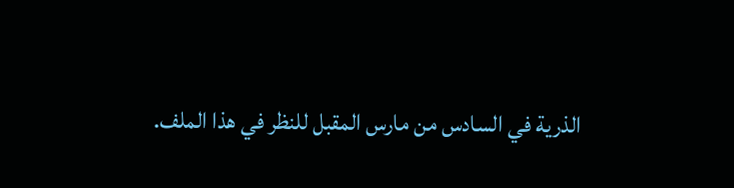الذرية في السادس من مارس المقبل للنظر في هذا الملف.